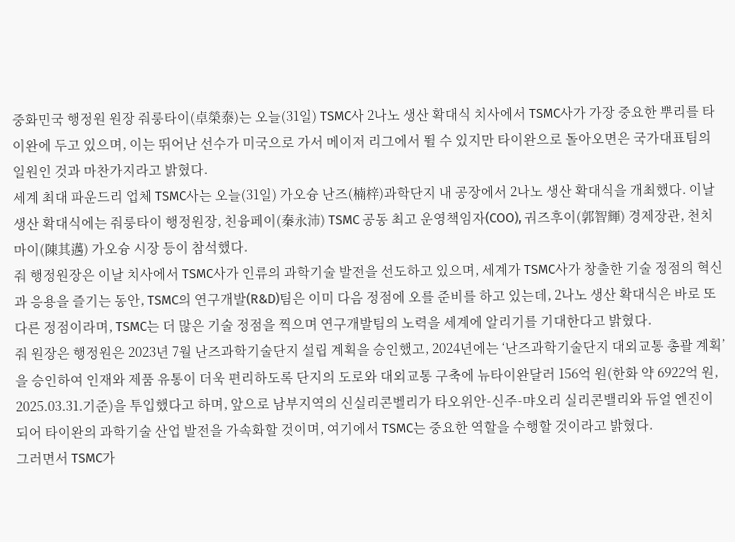중화민국 행정원 원장 줘룽타이(卓榮泰)는 오늘(31일) TSMC사 2나노 생산 확대식 치사에서 TSMC사가 가장 중요한 뿌리를 타이완에 두고 있으며, 이는 뛰어난 선수가 미국으로 가서 메이저 리그에서 뛸 수 있지만 타이완으로 돌아오면은 국가대표팀의 일원인 것과 마찬가지라고 밝혔다.
세계 최대 파운드리 업체 TSMC사는 오늘(31일) 가오슝 난즈(楠梓)과학단지 내 공장에서 2나노 생산 확대식을 개최했다. 이날 생산 확대식에는 줘룽타이 행정원장, 친융페이(秦永沛) TSMC 공동 최고 운영책임자(COO), 궈즈후이(郭智輝) 경제장관, 천치마이(陳其邁) 가오슝 시장 등이 참석했다.
줘 행정원장은 이날 치사에서 TSMC사가 인류의 과학기술 발전을 선도하고 있으며, 세계가 TSMC사가 창출한 기술 정점의 혁신과 응용을 즐기는 동안, TSMC의 연구개발(R&D)팀은 이미 다음 정점에 오를 준비를 하고 있는데, 2나노 생산 확대식은 바로 또 다른 정점이라며, TSMC는 더 많은 기술 정점을 찍으며 연구개발팀의 노력을 세계에 알리기를 기대한다고 밝혔다.
줘 원장은 행정원은 2023년 7월 난즈과학기술단지 설립 계획을 승인했고, 2024년에는 ‘난즈과학기술단지 대외교통 총괄 계획’을 승인하여 인재와 제품 유통이 더욱 편리하도록 단지의 도로와 대외교통 구축에 뉴타이완달러 156억 원(한화 약 6922억 원, 2025.03.31.기준)을 투입했다고 하며, 앞으로 남부지역의 신실리콘벨리가 타오위안-신주-먀오리 실리콘밸리와 듀얼 엔진이 되어 타이완의 과학기술 산업 발전을 가속화할 것이며, 여기에서 TSMC는 중요한 역할을 수행할 것이라고 밝혔다.
그러면서 TSMC가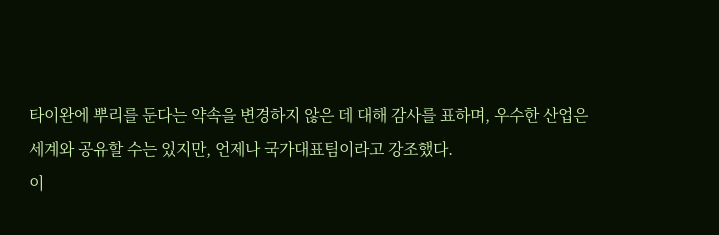타이완에 뿌리를 둔다는 약속을 변경하지 않은 데 대해 감사를 표하며, 우수한 산업은 세계와 공유할 수는 있지만, 언제나 국가대표팀이라고 강조했다.
이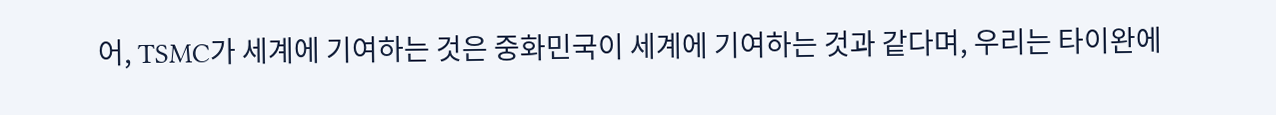어, TSMC가 세계에 기여하는 것은 중화민국이 세계에 기여하는 것과 같다며, 우리는 타이완에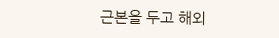근본을 두고 해외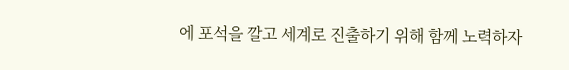에 포석을 깔고 세계로 진출하기 위해 함께 노력하자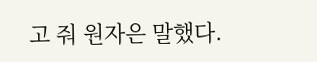고 줘 원자은 말했다.